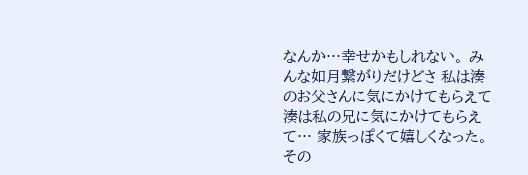なんか…幸せかもしれない。 みんな如月繋がりだけどさ 私は湊のお父さんに気にかけてもらえて 湊は私の兄に気にかけてもらえて… 家族っぽくて嬉しくなった。 その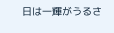日は一輝がうるさ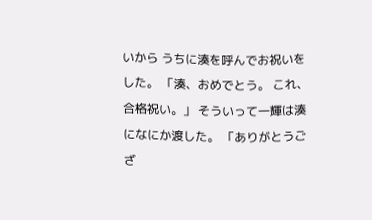いから うちに湊を呼んでお祝いをした。 「湊、おめでとう。 これ、合格祝い。」 そういって一輝は湊になにか渡した。 「ありがとうござ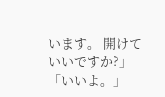います。 開けていいですか?」 「いいよ。」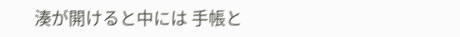湊が開けると中には 手帳と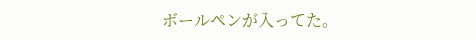ボールペンが入ってた。